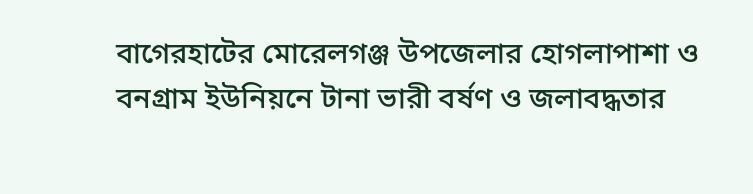বাগেরহাটের মোরেলগঞ্জ উপজেলার হোগলাপাশা ও বনগ্রাম ইউনিয়নে টানা ভারী বর্ষণ ও জলাবদ্ধতার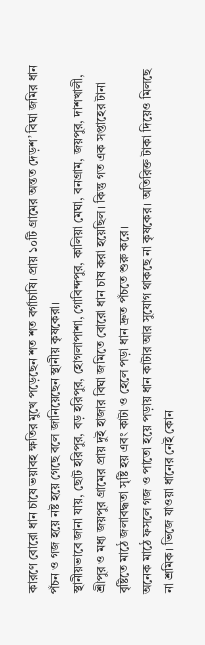কারণে বোরো ধান চাষে ভয়াবহ ক্ষতির মুখে পড়েছেন শত শত বর্গাচাষি। প্রায় ১০টি গ্রামের অন্তত দেড়শ’ বিঘা জমির ধান পঁচন ও গজ হয়ে নষ্ট হয়ে গেছে বলে জানিয়েছেন স্থানীয় কৃষকেরা।
স্থানীয়ভাবে জানা যায়, ছোট হরিপুর, বড় হরিপুর, হোগলাপাশা, গোবিন্দপুর, কালিয়া মেঘা, বনগ্রাম, জয়পুর, দাশখালী, শ্রীপুর ও মধ্য জয়পুর গ্রামের প্রায় দুই হাজার বিঘা জমিতে বোরো ধান চাষ করা হয়েছিল। কিন্তু গত এক সপ্তাহের টানা বৃষ্টিতে মাঠে জলাবদ্ধতা সৃষ্টি হয় এবং কাটা ও হেলে পড়া ধান দ্রুত পঁচতে শুরু করে।
অনেক মাঠে ফসলে গজ ও পাতো হয়ে পড়ায় ধান কাটার আর সুযোগ থাকছে না কৃষকের। অতিরিক্ত টাকা দিয়েও মিলছে না শ্রমিক। ভিজে যাওয়া ধানের নেই কোন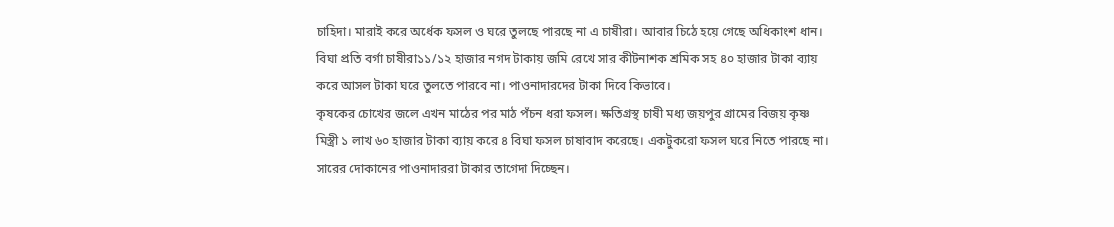চাহিদা। মারাই করে অর্ধেক ফসল ও ঘরে তুলছে পারছে না এ চাষীরা। আবার চিঠে হয়ে গেছে অধিকাংশ ধান। বিঘা প্রতি বর্গা চাষীরা১১/১২ হাজার নগদ টাকায় জমি রেখে সার কীটনাশক শ্রমিক সহ ৪০ হাজার টাকা ব্যায় করে আসল টাকা ঘরে তুলতে পারবে না। পাওনাদারদের টাকা দিবে কিভাবে।
কৃষকের চোখের জলে এখন মাঠের পর মাঠ পঁচন ধরা ফসল। ক্ষতিগ্রস্থ চাষী মধ্য জয়পুর গ্রামের বিজয় কৃষ্ণ মিস্ত্রী ১ লাখ ৬০ হাজার টাকা ব্যায় করে ৪ বিঘা ফসল চাষাবাদ করেছে। একটুকরো ফসল ঘরে নিতে পারছে না। সারের দোকানের পাওনাদাররা টাকার তাগেদা দিচ্ছেন।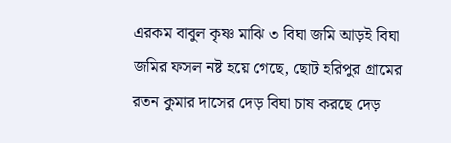এরকম বাবুল কৃষ্ণ মাঝি ৩ বিঘা জমি আড়ই বিঘা জমির ফসল নষ্ট হয়ে গেছে, ছোট হরিপুর গ্রামের রতন কুমার দাসের দেড় বিঘা চাষ করছে দেড়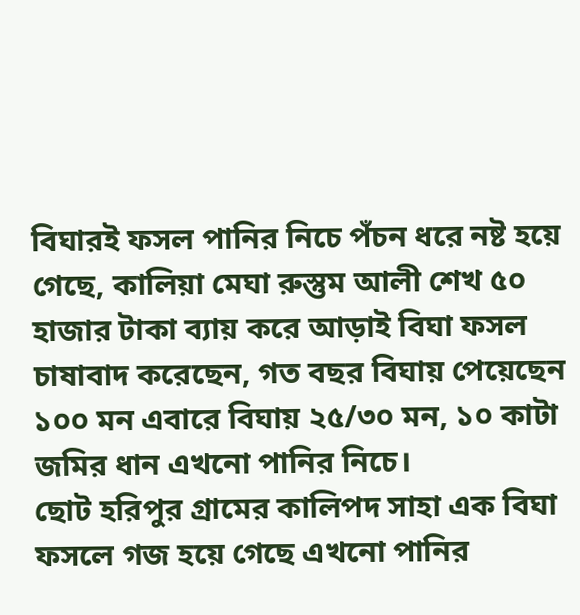বিঘারই ফসল পানির নিচে পঁচন ধরে নষ্ট হয়ে গেছে, কালিয়া মেঘা রুস্তুম আলী শেখ ৫০ হাজার টাকা ব্যায় করে আড়াই বিঘা ফসল চাষাবাদ করেছেন, গত বছর বিঘায় পেয়েছেন ১০০ মন এবারে বিঘায় ২৫/৩০ মন, ১০ কাটা জমির ধান এখনো পানির নিচে।
ছোট হরিপুর গ্রামের কালিপদ সাহা এক বিঘা ফসলে গজ হয়ে গেছে এখনো পানির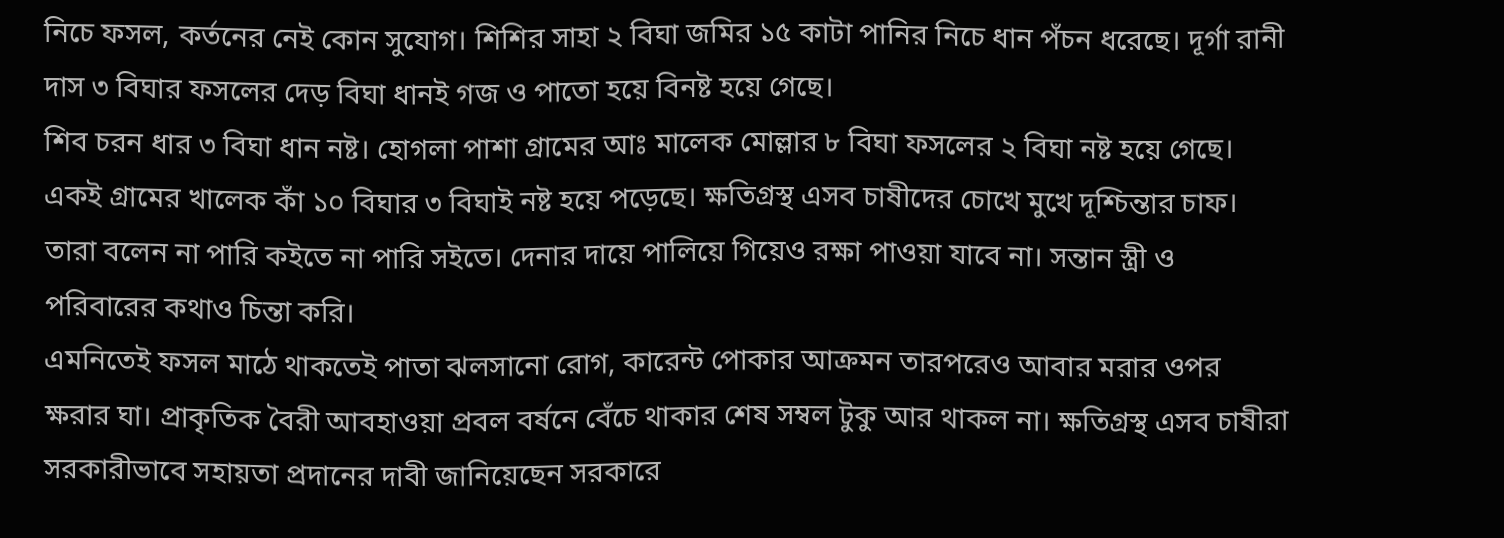নিচে ফসল, কর্তনের নেই কোন সুযোগ। শিশির সাহা ২ বিঘা জমির ১৫ কাটা পানির নিচে ধান পঁচন ধরেছে। দূর্গা রানী দাস ৩ বিঘার ফসলের দেড় বিঘা ধানই গজ ও পাতো হয়ে বিনষ্ট হয়ে গেছে।
শিব চরন ধার ৩ বিঘা ধান নষ্ট। হোগলা পাশা গ্রামের আঃ মালেক মোল্লার ৮ বিঘা ফসলের ২ বিঘা নষ্ট হয়ে গেছে। একই গ্রামের খালেক কাঁ ১০ বিঘার ৩ বিঘাই নষ্ট হয়ে পড়েছে। ক্ষতিগ্রস্থ এসব চাষীদের চোখে মুখে দূশ্চিন্তার চাফ। তারা বলেন না পারি কইতে না পারি সইতে। দেনার দায়ে পালিয়ে গিয়েও রক্ষা পাওয়া যাবে না। সন্তান স্ত্রী ও পরিবারের কথাও চিন্তা করি।
এমনিতেই ফসল মাঠে থাকতেই পাতা ঝলসানো রোগ, কারেন্ট পোকার আক্রমন তারপরেও আবার মরার ওপর ক্ষরার ঘা। প্রাকৃতিক বৈরী আবহাওয়া প্রবল বর্ষনে বেঁচে থাকার শেষ সম্বল টুকু আর থাকল না। ক্ষতিগ্রস্থ এসব চাষীরা সরকারীভাবে সহায়তা প্রদানের দাবী জানিয়েছেন সরকারে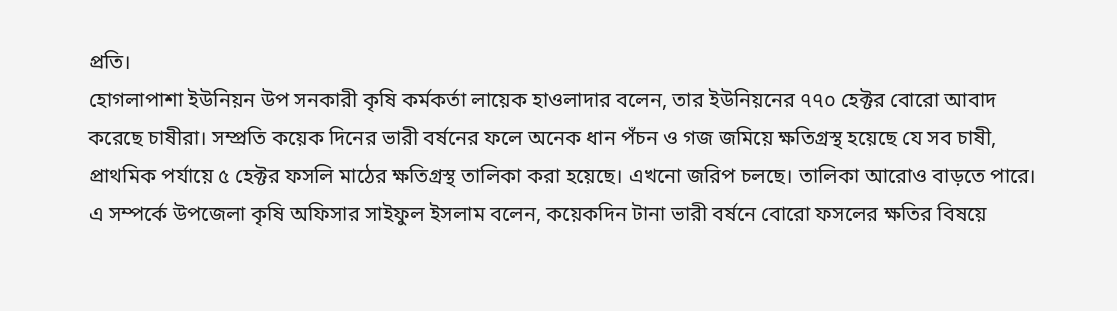প্রতি।
হোগলাপাশা ইউনিয়ন উপ সনকারী কৃষি কর্মকর্তা লায়েক হাওলাদার বলেন, তার ইউনিয়নের ৭৭০ হেক্টর বোরো আবাদ করেছে চাষীরা। সম্প্রতি কয়েক দিনের ভারী বর্ষনের ফলে অনেক ধান পঁচন ও গজ জমিয়ে ক্ষতিগ্রস্থ হয়েছে যে সব চাষী, প্রাথমিক পর্যায়ে ৫ হেক্টর ফসলি মাঠের ক্ষতিগ্রস্থ তালিকা করা হয়েছে। এখনো জরিপ চলছে। তালিকা আরোও বাড়তে পারে।
এ সম্পর্কে উপজেলা কৃষি অফিসার সাইফুল ইসলাম বলেন, কয়েকদিন টানা ভারী বর্ষনে বোরো ফসলের ক্ষতির বিষয়ে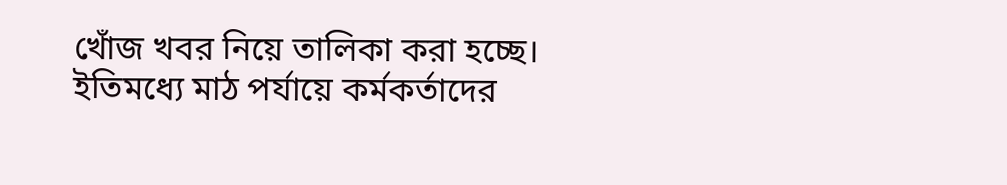খোঁজ খবর নিয়ে তালিকা করা হচ্ছে। ইতিমধ্যে মাঠ পর্যায়ে কর্মকর্তাদের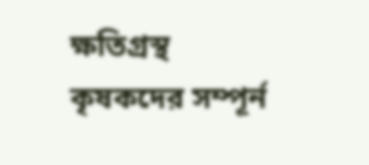ক্ষতিগ্রস্থ কৃষকদের সম্পূর্ন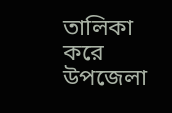তালিকা করে উপজেলা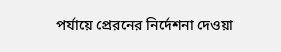পর্যায়ে প্রেরনের নির্দেশনা দেওয়া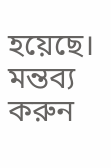হয়েছে।
মন্তব্য করুন